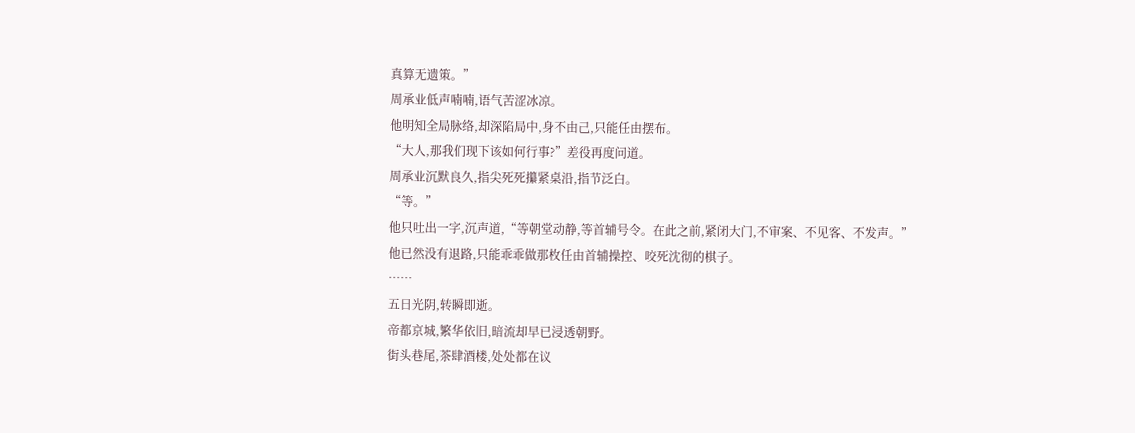真算无遗策。”
周承业低声喃喃,语气苦涩冰凉。
他明知全局脉络,却深陷局中,身不由己,只能任由摆布。
“大人,那我们现下该如何行事?”差役再度问道。
周承业沉默良久,指尖死死攥紧桌沿,指节泛白。
“等。”
他只吐出一字,沉声道,“等朝堂动静,等首辅号令。在此之前,紧闭大门,不审案、不见客、不发声。”
他已然没有退路,只能乖乖做那枚任由首辅操控、咬死沈彻的棋子。
……
五日光阴,转瞬即逝。
帝都京城,繁华依旧,暗流却早已浸透朝野。
街头巷尾,茶肆酒楼,处处都在议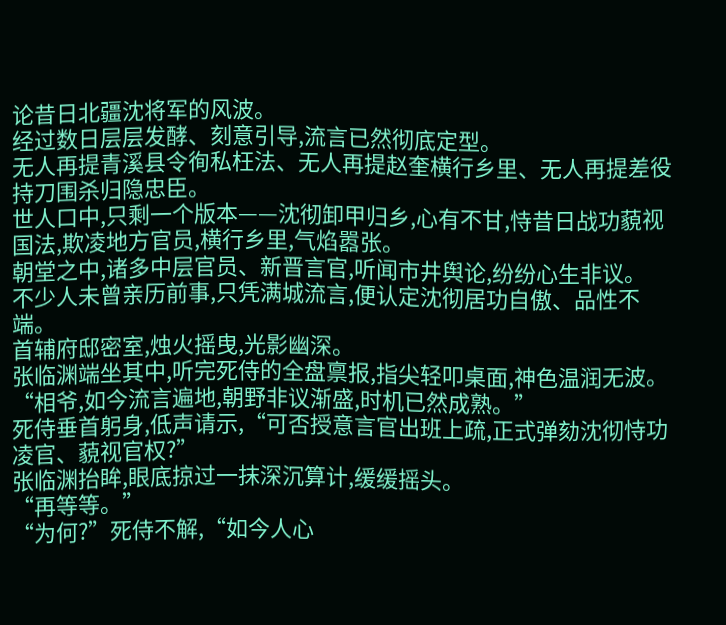论昔日北疆沈将军的风波。
经过数日层层发酵、刻意引导,流言已然彻底定型。
无人再提青溪县令徇私枉法、无人再提赵奎横行乡里、无人再提差役持刀围杀归隐忠臣。
世人口中,只剩一个版本——沈彻卸甲归乡,心有不甘,恃昔日战功藐视国法,欺凌地方官员,横行乡里,气焰嚣张。
朝堂之中,诸多中层官员、新晋言官,听闻市井舆论,纷纷心生非议。
不少人未曾亲历前事,只凭满城流言,便认定沈彻居功自傲、品性不端。
首辅府邸密室,烛火摇曳,光影幽深。
张临渊端坐其中,听完死侍的全盘禀报,指尖轻叩桌面,神色温润无波。
“相爷,如今流言遍地,朝野非议渐盛,时机已然成熟。”
死侍垂首躬身,低声请示,“可否授意言官出班上疏,正式弹劾沈彻恃功凌官、藐视官权?”
张临渊抬眸,眼底掠过一抹深沉算计,缓缓摇头。
“再等等。”
“为何?”死侍不解,“如今人心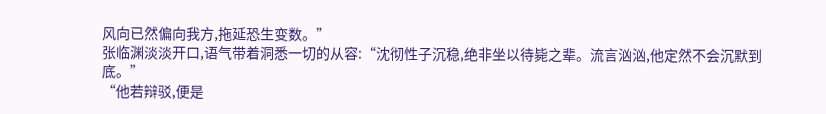风向已然偏向我方,拖延恐生变数。”
张临渊淡淡开口,语气带着洞悉一切的从容:“沈彻性子沉稳,绝非坐以待毙之辈。流言汹汹,他定然不会沉默到底。”
“他若辩驳,便是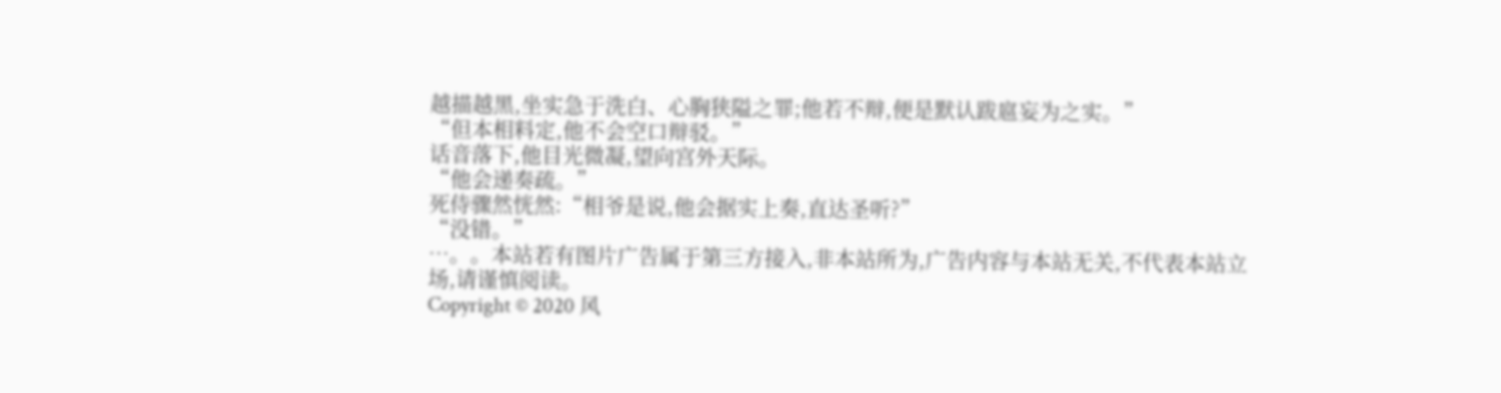越描越黑,坐实急于洗白、心胸狭隘之罪;他若不辩,便是默认跋扈妄为之实。”
“但本相料定,他不会空口辩驳。”
话音落下,他目光微凝,望向宫外天际。
“他会递奏疏。”
死侍骤然恍然:“相爷是说,他会据实上奏,直达圣听?”
“没错。”
…。。本站若有图片广告属于第三方接入,非本站所为,广告内容与本站无关,不代表本站立场,请谨慎阅读。
Copyright © 2020 风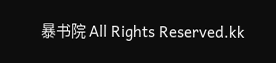暴书院 All Rights Reserved.kk